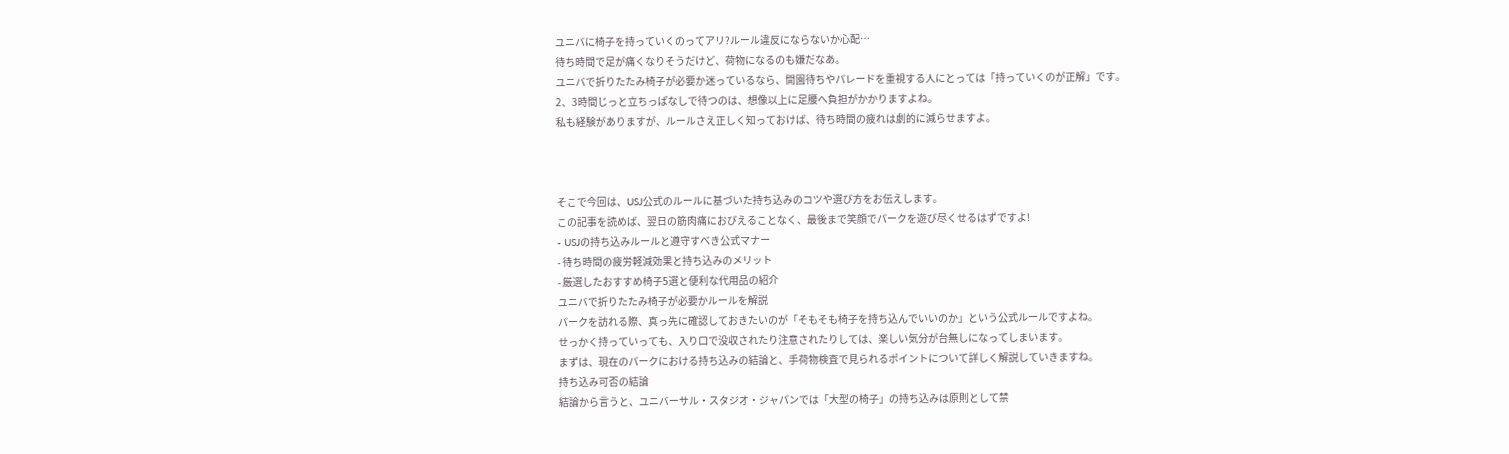ユニバに椅子を持っていくのってアリ?ルール違反にならないか心配…
待ち時間で足が痛くなりそうだけど、荷物になるのも嫌だなあ。
ユニバで折りたたみ椅子が必要か迷っているなら、開園待ちやパレードを重視する人にとっては「持っていくのが正解」です。
2、3時間じっと立ちっぱなしで待つのは、想像以上に足腰へ負担がかかりますよね。
私も経験がありますが、ルールさえ正しく知っておけば、待ち時間の疲れは劇的に減らせますよ。



そこで今回は、USJ公式のルールに基づいた持ち込みのコツや選び方をお伝えします。
この記事を読めば、翌日の筋肉痛におびえることなく、最後まで笑顔でパークを遊び尽くせるはずですよ!
- USJの持ち込みルールと遵守すべき公式マナー
- 待ち時間の疲労軽減効果と持ち込みのメリット
- 厳選したおすすめ椅子5選と便利な代用品の紹介
ユニバで折りたたみ椅子が必要かルールを解説
パークを訪れる際、真っ先に確認しておきたいのが「そもそも椅子を持ち込んでいいのか」という公式ルールですよね。
せっかく持っていっても、入り口で没収されたり注意されたりしては、楽しい気分が台無しになってしまいます。
まずは、現在のパークにおける持ち込みの結論と、手荷物検査で見られるポイントについて詳しく解説していきますね。
持ち込み可否の結論
結論から言うと、ユニバーサル・スタジオ・ジャパンでは「大型の椅子」の持ち込みは原則として禁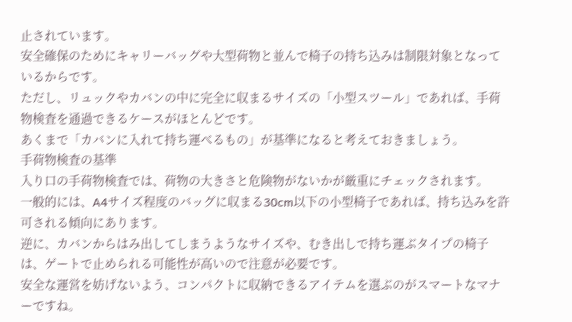止されています。
安全確保のためにキャリーバッグや大型荷物と並んで椅子の持ち込みは制限対象となっているからです。
ただし、リュックやカバンの中に完全に収まるサイズの「小型スツール」であれば、手荷物検査を通過できるケースがほとんどです。
あくまで「カバンに入れて持ち運べるもの」が基準になると考えておきましょう。
手荷物検査の基準
入り口の手荷物検査では、荷物の大きさと危険物がないかが厳重にチェックされます。
一般的には、A4サイズ程度のバッグに収まる30cm以下の小型椅子であれば、持ち込みを許可される傾向にあります。
逆に、カバンからはみ出してしまうようなサイズや、むき出しで持ち運ぶタイプの椅子は、ゲートで止められる可能性が高いので注意が必要です。
安全な運営を妨げないよう、コンパクトに収納できるアイテムを選ぶのがスマートなマナーですね。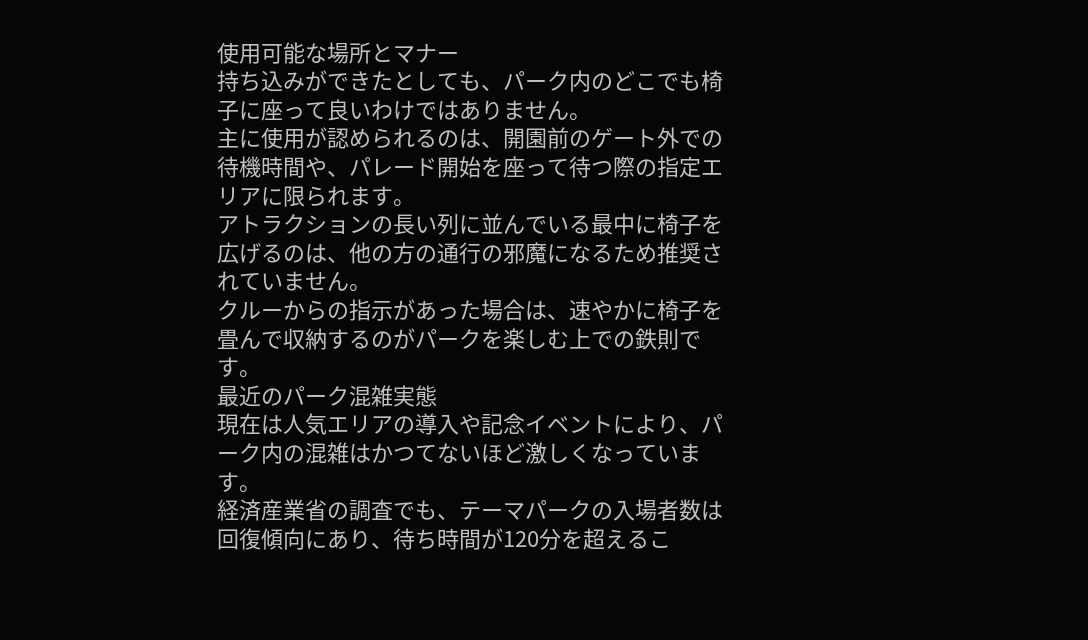使用可能な場所とマナー
持ち込みができたとしても、パーク内のどこでも椅子に座って良いわけではありません。
主に使用が認められるのは、開園前のゲート外での待機時間や、パレード開始を座って待つ際の指定エリアに限られます。
アトラクションの長い列に並んでいる最中に椅子を広げるのは、他の方の通行の邪魔になるため推奨されていません。
クルーからの指示があった場合は、速やかに椅子を畳んで収納するのがパークを楽しむ上での鉄則です。
最近のパーク混雑実態
現在は人気エリアの導入や記念イベントにより、パーク内の混雑はかつてないほど激しくなっています。
経済産業省の調査でも、テーマパークの入場者数は回復傾向にあり、待ち時間が120分を超えるこ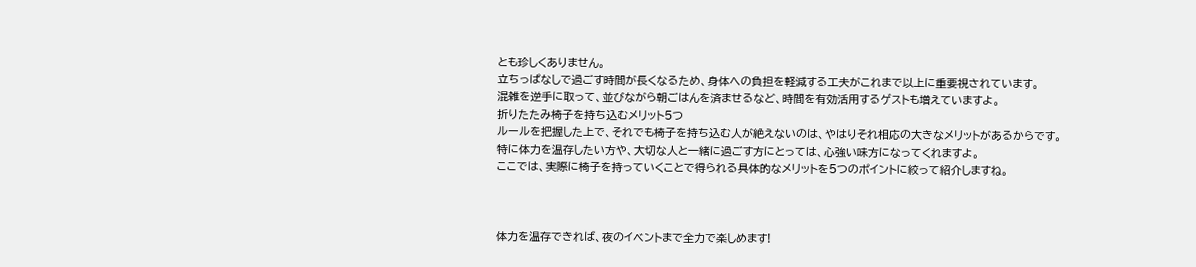とも珍しくありません。
立ちっぱなしで過ごす時間が長くなるため、身体への負担を軽減する工夫がこれまで以上に重要視されています。
混雑を逆手に取って、並びながら朝ごはんを済ませるなど、時間を有効活用するゲストも増えていますよ。
折りたたみ椅子を持ち込むメリット5つ
ルールを把握した上で、それでも椅子を持ち込む人が絶えないのは、やはりそれ相応の大きなメリットがあるからです。
特に体力を温存したい方や、大切な人と一緒に過ごす方にとっては、心強い味方になってくれますよ。
ここでは、実際に椅子を持っていくことで得られる具体的なメリットを5つのポイントに絞って紹介しますね。



体力を温存できれば、夜のイベントまで全力で楽しめます!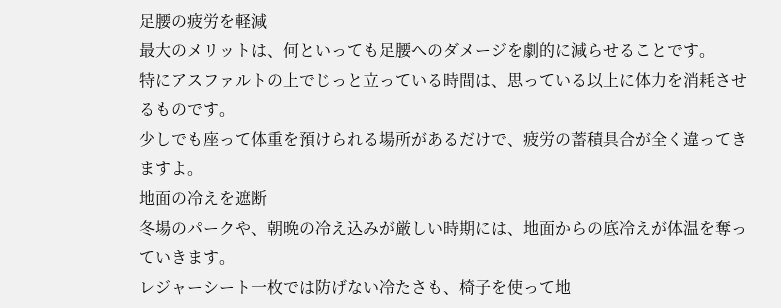足腰の疲労を軽減
最大のメリットは、何といっても足腰へのダメージを劇的に減らせることです。
特にアスファルトの上でじっと立っている時間は、思っている以上に体力を消耗させるものです。
少しでも座って体重を預けられる場所があるだけで、疲労の蓄積具合が全く違ってきますよ。
地面の冷えを遮断
冬場のパークや、朝晩の冷え込みが厳しい時期には、地面からの底冷えが体温を奪っていきます。
レジャーシート一枚では防げない冷たさも、椅子を使って地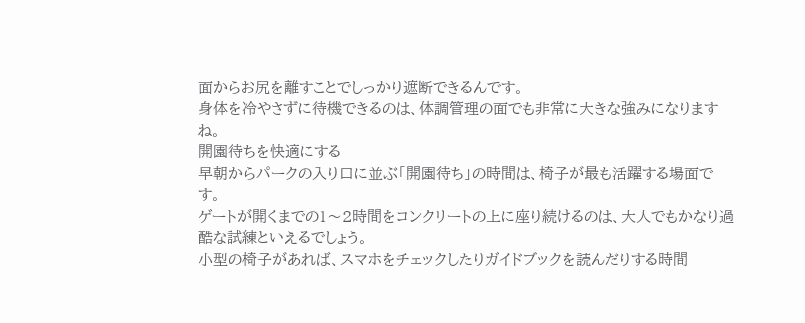面からお尻を離すことでしっかり遮断できるんです。
身体を冷やさずに待機できるのは、体調管理の面でも非常に大きな強みになりますね。
開園待ちを快適にする
早朝からパークの入り口に並ぶ「開園待ち」の時間は、椅子が最も活躍する場面です。
ゲートが開くまでの1〜2時間をコンクリートの上に座り続けるのは、大人でもかなり過酷な試練といえるでしょう。
小型の椅子があれば、スマホをチェックしたりガイドブックを読んだりする時間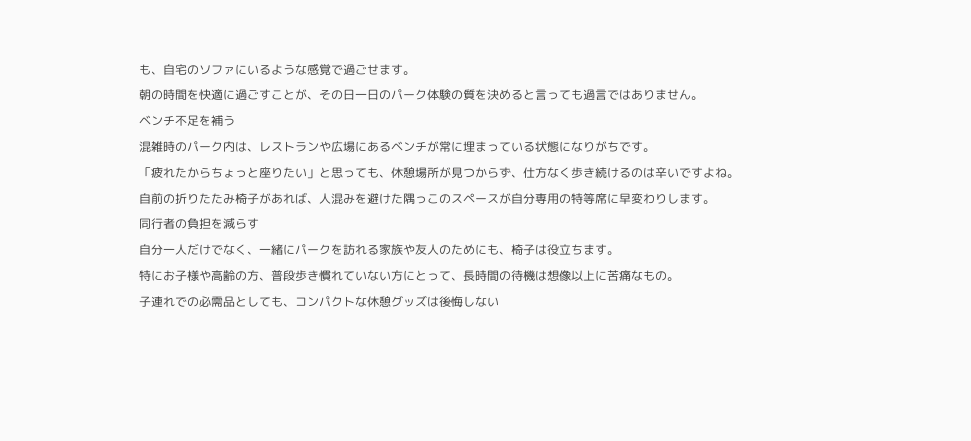も、自宅のソファにいるような感覚で過ごせます。
朝の時間を快適に過ごすことが、その日一日のパーク体験の質を決めると言っても過言ではありません。
ベンチ不足を補う
混雑時のパーク内は、レストランや広場にあるベンチが常に埋まっている状態になりがちです。
「疲れたからちょっと座りたい」と思っても、休憩場所が見つからず、仕方なく歩き続けるのは辛いですよね。
自前の折りたたみ椅子があれば、人混みを避けた隅っこのスペースが自分専用の特等席に早変わりします。
同行者の負担を減らす
自分一人だけでなく、一緒にパークを訪れる家族や友人のためにも、椅子は役立ちます。
特にお子様や高齢の方、普段歩き慣れていない方にとって、長時間の待機は想像以上に苦痛なもの。
子連れでの必需品としても、コンパクトな休憩グッズは後悔しない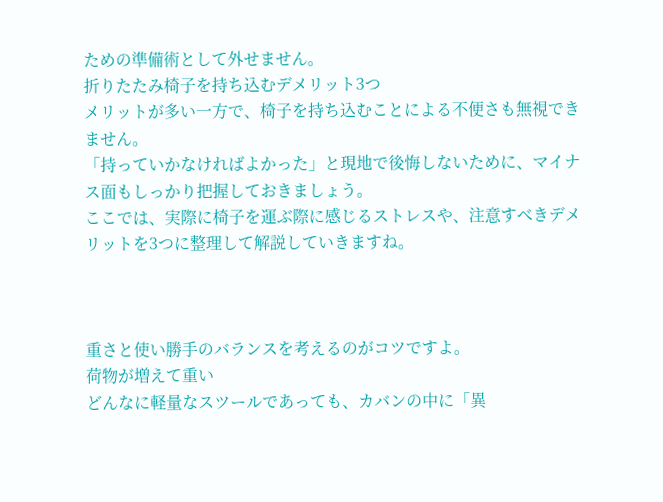ための準備術として外せません。
折りたたみ椅子を持ち込むデメリット3つ
メリットが多い一方で、椅子を持ち込むことによる不便さも無視できません。
「持っていかなければよかった」と現地で後悔しないために、マイナス面もしっかり把握しておきましょう。
ここでは、実際に椅子を運ぶ際に感じるストレスや、注意すべきデメリットを3つに整理して解説していきますね。



重さと使い勝手のバランスを考えるのがコツですよ。
荷物が増えて重い
どんなに軽量なスツールであっても、カバンの中に「異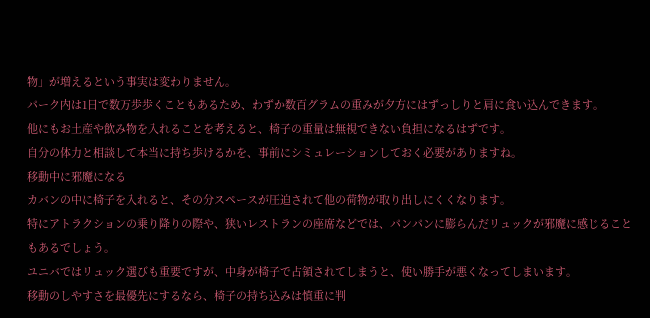物」が増えるという事実は変わりません。
パーク内は1日で数万歩歩くこともあるため、わずか数百グラムの重みが夕方にはずっしりと肩に食い込んできます。
他にもお土産や飲み物を入れることを考えると、椅子の重量は無視できない負担になるはずです。
自分の体力と相談して本当に持ち歩けるかを、事前にシミュレーションしておく必要がありますね。
移動中に邪魔になる
カバンの中に椅子を入れると、その分スペースが圧迫されて他の荷物が取り出しにくくなります。
特にアトラクションの乗り降りの際や、狭いレストランの座席などでは、パンパンに膨らんだリュックが邪魔に感じることもあるでしょう。
ユニバではリュック選びも重要ですが、中身が椅子で占領されてしまうと、使い勝手が悪くなってしまいます。
移動のしやすさを最優先にするなら、椅子の持ち込みは慎重に判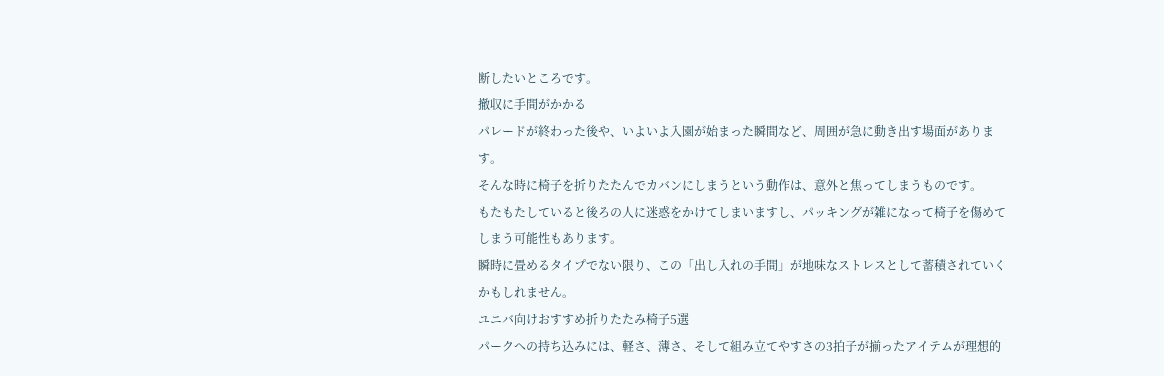断したいところです。
撤収に手間がかかる
パレードが終わった後や、いよいよ入園が始まった瞬間など、周囲が急に動き出す場面があります。
そんな時に椅子を折りたたんでカバンにしまうという動作は、意外と焦ってしまうものです。
もたもたしていると後ろの人に迷惑をかけてしまいますし、パッキングが雑になって椅子を傷めてしまう可能性もあります。
瞬時に畳めるタイプでない限り、この「出し入れの手間」が地味なストレスとして蓄積されていくかもしれません。
ユニバ向けおすすめ折りたたみ椅子5選
パークへの持ち込みには、軽さ、薄さ、そして組み立てやすさの3拍子が揃ったアイテムが理想的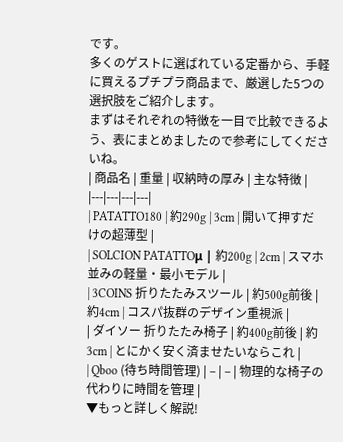です。
多くのゲストに選ばれている定番から、手軽に買えるプチプラ商品まで、厳選した5つの選択肢をご紹介します。
まずはそれぞれの特徴を一目で比較できるよう、表にまとめましたので参考にしてくださいね。
| 商品名 | 重量 | 収納時の厚み | 主な特徴 |
|---|---|---|---|
| PATATTO180 | 約290g | 3cm | 開いて押すだけの超薄型 |
| SOLCION PATATTOμ | 約200g | 2cm | スマホ並みの軽量・最小モデル |
| 3COINS 折りたたみスツール | 約500g前後 | 約4cm | コスパ抜群のデザイン重視派 |
| ダイソー 折りたたみ椅子 | 約400g前後 | 約3cm | とにかく安く済ませたいならこれ |
| Qboo (待ち時間管理) | – | – | 物理的な椅子の代わりに時間を管理 |
▼もっと詳しく解説!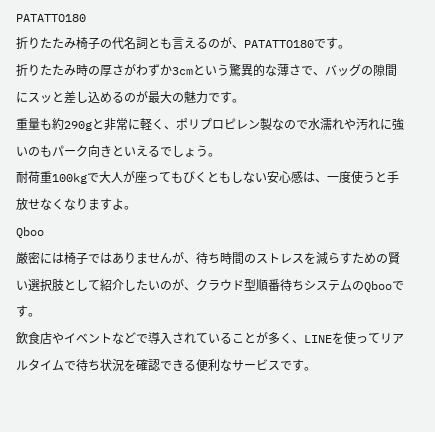PATATTO180
折りたたみ椅子の代名詞とも言えるのが、PATATTO180です。
折りたたみ時の厚さがわずか3cmという驚異的な薄さで、バッグの隙間にスッと差し込めるのが最大の魅力です。
重量も約290gと非常に軽く、ポリプロピレン製なので水濡れや汚れに強いのもパーク向きといえるでしょう。
耐荷重100kgで大人が座ってもびくともしない安心感は、一度使うと手放せなくなりますよ。
Qboo
厳密には椅子ではありませんが、待ち時間のストレスを減らすための賢い選択肢として紹介したいのが、クラウド型順番待ちシステムのQbooです。
飲食店やイベントなどで導入されていることが多く、LINEを使ってリアルタイムで待ち状況を確認できる便利なサービスです。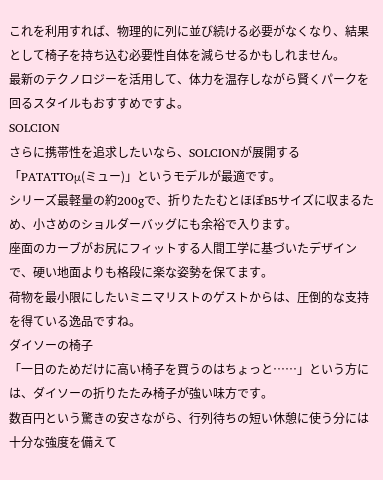これを利用すれば、物理的に列に並び続ける必要がなくなり、結果として椅子を持ち込む必要性自体を減らせるかもしれません。
最新のテクノロジーを活用して、体力を温存しながら賢くパークを回るスタイルもおすすめですよ。
SOLCION
さらに携帯性を追求したいなら、SOLCIONが展開する「PATATTOμ(ミュー)」というモデルが最適です。
シリーズ最軽量の約200gで、折りたたむとほぼB5サイズに収まるため、小さめのショルダーバッグにも余裕で入ります。
座面のカーブがお尻にフィットする人間工学に基づいたデザインで、硬い地面よりも格段に楽な姿勢を保てます。
荷物を最小限にしたいミニマリストのゲストからは、圧倒的な支持を得ている逸品ですね。
ダイソーの椅子
「一日のためだけに高い椅子を買うのはちょっと……」という方には、ダイソーの折りたたみ椅子が強い味方です。
数百円という驚きの安さながら、行列待ちの短い休憩に使う分には十分な強度を備えて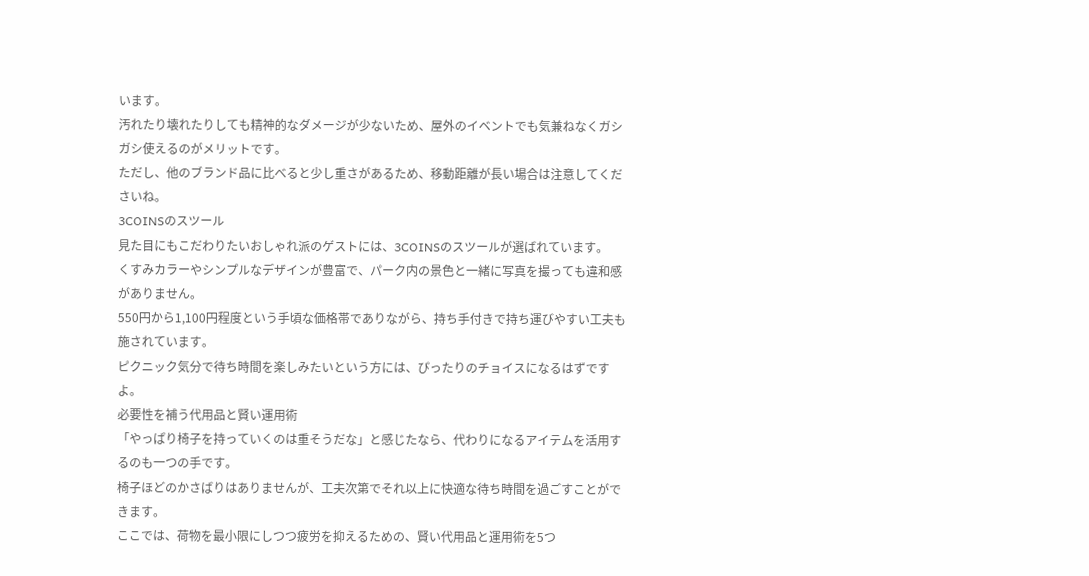います。
汚れたり壊れたりしても精神的なダメージが少ないため、屋外のイベントでも気兼ねなくガシガシ使えるのがメリットです。
ただし、他のブランド品に比べると少し重さがあるため、移動距離が長い場合は注意してくださいね。
3COINSのスツール
見た目にもこだわりたいおしゃれ派のゲストには、3COINSのスツールが選ばれています。
くすみカラーやシンプルなデザインが豊富で、パーク内の景色と一緒に写真を撮っても違和感がありません。
550円から1,100円程度という手頃な価格帯でありながら、持ち手付きで持ち運びやすい工夫も施されています。
ピクニック気分で待ち時間を楽しみたいという方には、ぴったりのチョイスになるはずですよ。
必要性を補う代用品と賢い運用術
「やっぱり椅子を持っていくのは重そうだな」と感じたなら、代わりになるアイテムを活用するのも一つの手です。
椅子ほどのかさばりはありませんが、工夫次第でそれ以上に快適な待ち時間を過ごすことができます。
ここでは、荷物を最小限にしつつ疲労を抑えるための、賢い代用品と運用術を5つ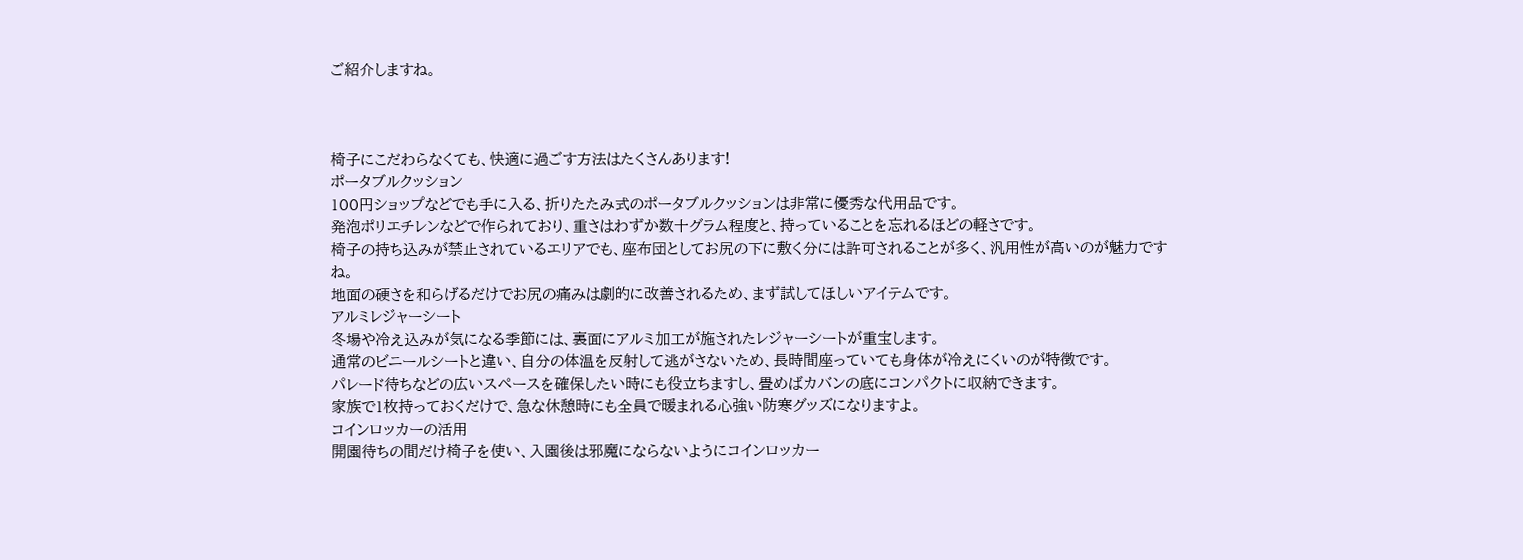ご紹介しますね。



椅子にこだわらなくても、快適に過ごす方法はたくさんあります!
ポータブルクッション
100円ショップなどでも手に入る、折りたたみ式のポータブルクッションは非常に優秀な代用品です。
発泡ポリエチレンなどで作られており、重さはわずか数十グラム程度と、持っていることを忘れるほどの軽さです。
椅子の持ち込みが禁止されているエリアでも、座布団としてお尻の下に敷く分には許可されることが多く、汎用性が高いのが魅力ですね。
地面の硬さを和らげるだけでお尻の痛みは劇的に改善されるため、まず試してほしいアイテムです。
アルミレジャーシート
冬場や冷え込みが気になる季節には、裏面にアルミ加工が施されたレジャーシートが重宝します。
通常のビニールシートと違い、自分の体温を反射して逃がさないため、長時間座っていても身体が冷えにくいのが特徴です。
パレード待ちなどの広いスペースを確保したい時にも役立ちますし、畳めばカバンの底にコンパクトに収納できます。
家族で1枚持っておくだけで、急な休憩時にも全員で暖まれる心強い防寒グッズになりますよ。
コインロッカーの活用
開園待ちの間だけ椅子を使い、入園後は邪魔にならないようにコインロッカー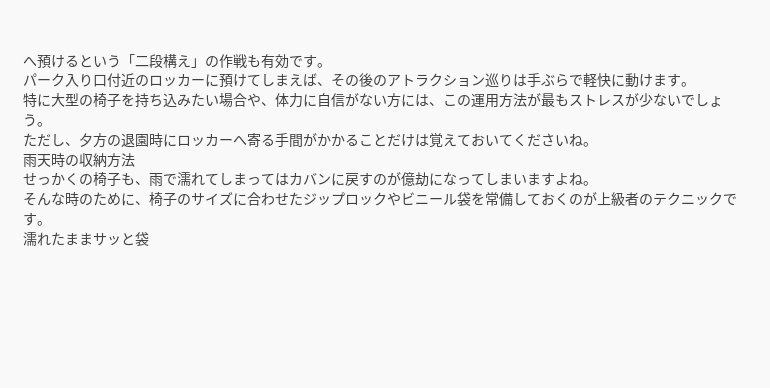へ預けるという「二段構え」の作戦も有効です。
パーク入り口付近のロッカーに預けてしまえば、その後のアトラクション巡りは手ぶらで軽快に動けます。
特に大型の椅子を持ち込みたい場合や、体力に自信がない方には、この運用方法が最もストレスが少ないでしょう。
ただし、夕方の退園時にロッカーへ寄る手間がかかることだけは覚えておいてくださいね。
雨天時の収納方法
せっかくの椅子も、雨で濡れてしまってはカバンに戻すのが億劫になってしまいますよね。
そんな時のために、椅子のサイズに合わせたジップロックやビニール袋を常備しておくのが上級者のテクニックです。
濡れたままサッと袋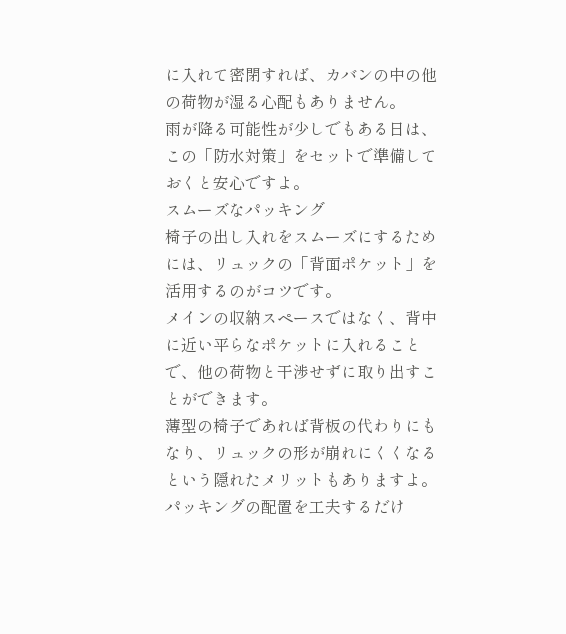に入れて密閉すれば、カバンの中の他の荷物が湿る心配もありません。
雨が降る可能性が少しでもある日は、この「防水対策」をセットで準備しておくと安心ですよ。
スムーズなパッキング
椅子の出し入れをスムーズにするためには、リュックの「背面ポケット」を活用するのがコツです。
メインの収納スペースではなく、背中に近い平らなポケットに入れることで、他の荷物と干渉せずに取り出すことができます。
薄型の椅子であれば背板の代わりにもなり、リュックの形が崩れにくくなるという隠れたメリットもありますよ。
パッキングの配置を工夫するだけ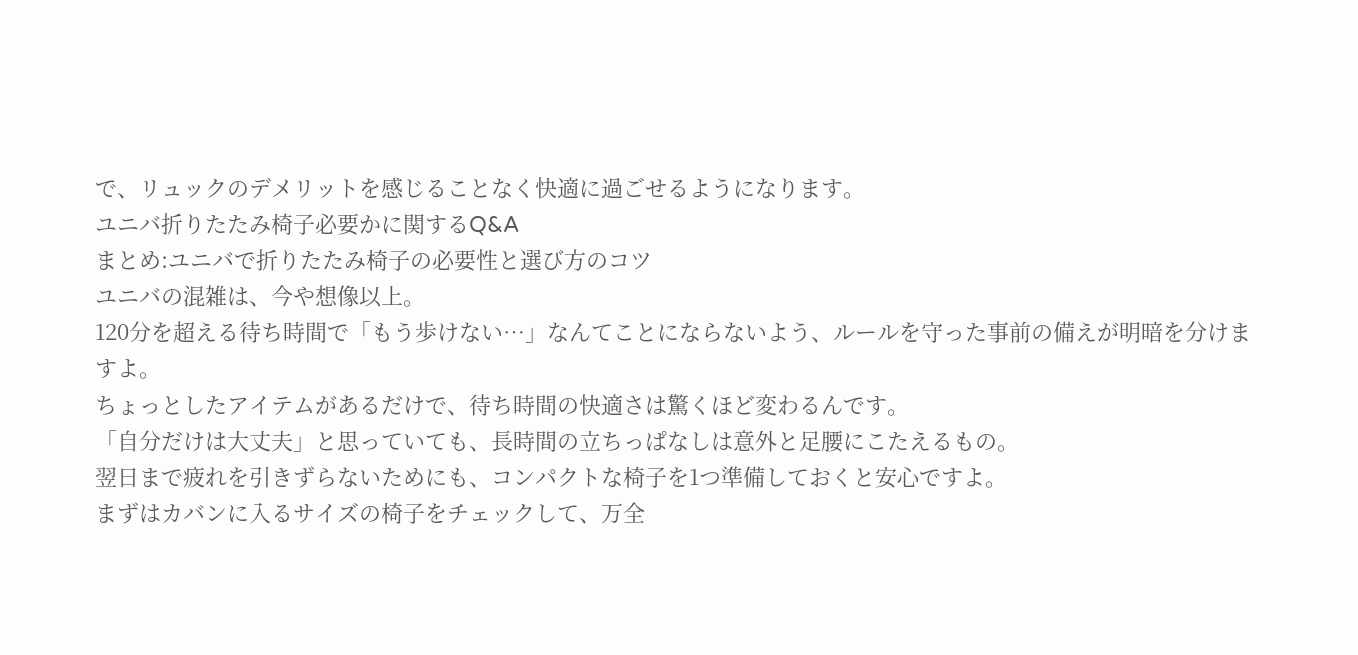で、リュックのデメリットを感じることなく快適に過ごせるようになります。
ユニバ折りたたみ椅子必要かに関するQ&A
まとめ:ユニバで折りたたみ椅子の必要性と選び方のコツ
ユニバの混雑は、今や想像以上。
120分を超える待ち時間で「もう歩けない…」なんてことにならないよう、ルールを守った事前の備えが明暗を分けますよ。
ちょっとしたアイテムがあるだけで、待ち時間の快適さは驚くほど変わるんです。
「自分だけは大丈夫」と思っていても、長時間の立ちっぱなしは意外と足腰にこたえるもの。
翌日まで疲れを引きずらないためにも、コンパクトな椅子を1つ準備しておくと安心ですよ。
まずはカバンに入るサイズの椅子をチェックして、万全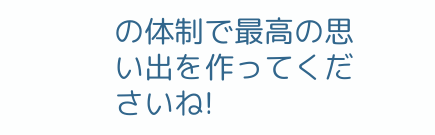の体制で最高の思い出を作ってくださいね!